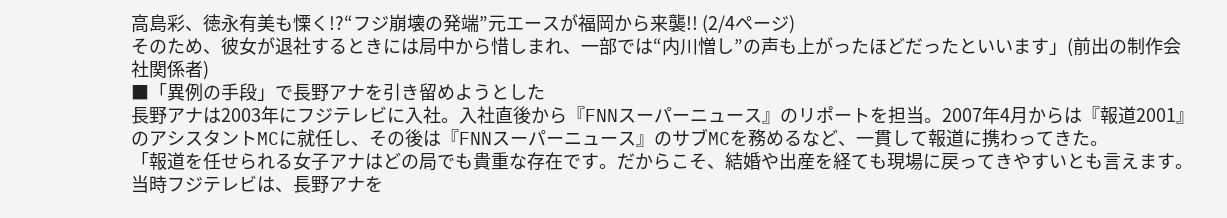高島彩、徳永有美も慄く!?“フジ崩壊の発端”元エースが福岡から来襲!! (2/4ページ)
そのため、彼女が退社するときには局中から惜しまれ、一部では“内川憎し”の声も上がったほどだったといいます」(前出の制作会社関係者)
■「異例の手段」で長野アナを引き留めようとした
長野アナは2003年にフジテレビに入社。入社直後から『FNNスーパーニュース』のリポートを担当。2007年4月からは『報道2001』のアシスタントMCに就任し、その後は『FNNスーパーニュース』のサブMCを務めるなど、一貫して報道に携わってきた。
「報道を任せられる女子アナはどの局でも貴重な存在です。だからこそ、結婚や出産を経ても現場に戻ってきやすいとも言えます。当時フジテレビは、長野アナを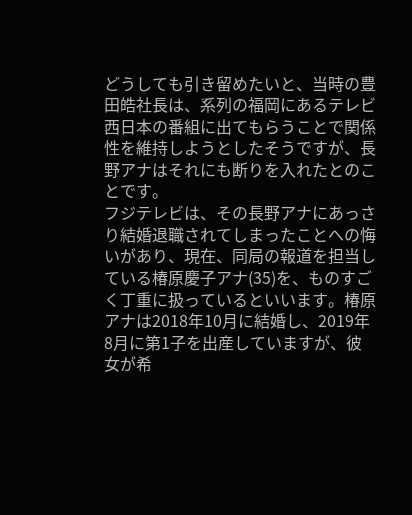どうしても引き留めたいと、当時の豊田皓社長は、系列の福岡にあるテレビ西日本の番組に出てもらうことで関係性を維持しようとしたそうですが、長野アナはそれにも断りを入れたとのことです。
フジテレビは、その長野アナにあっさり結婚退職されてしまったことへの悔いがあり、現在、同局の報道を担当している椿原慶子アナ(35)を、ものすごく丁重に扱っているといいます。椿原アナは2018年10月に結婚し、2019年8月に第1子を出産していますが、彼女が希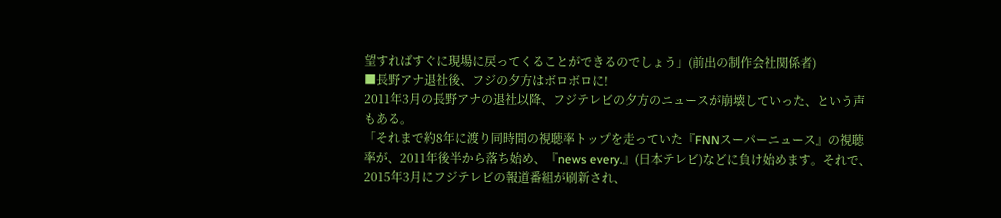望すればすぐに現場に戻ってくることができるのでしょう」(前出の制作会社関係者)
■長野アナ退社後、フジの夕方はボロボロに!
2011年3月の長野アナの退社以降、フジテレビの夕方のニュースが崩壊していった、という声もある。
「それまで約8年に渡り同時間の視聴率トップを走っていた『FNNスーパーニュース』の視聴率が、2011年後半から落ち始め、『news every.』(日本テレビ)などに負け始めます。それで、2015年3月にフジテレビの報道番組が刷新され、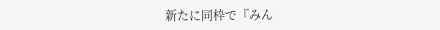新たに同枠で『みん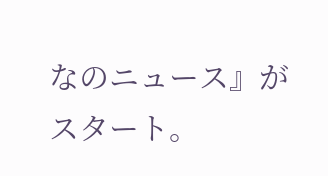なのニュース』がスタート。